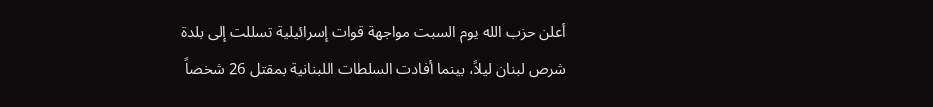أعلن حزب الله يوم السبت مواجهة قوات إسرائيلية تسللت إلى بلدة شرص لبنان ليلاً، بينما أفادت السلطات اللبنانية بمقتل 26 شخصاً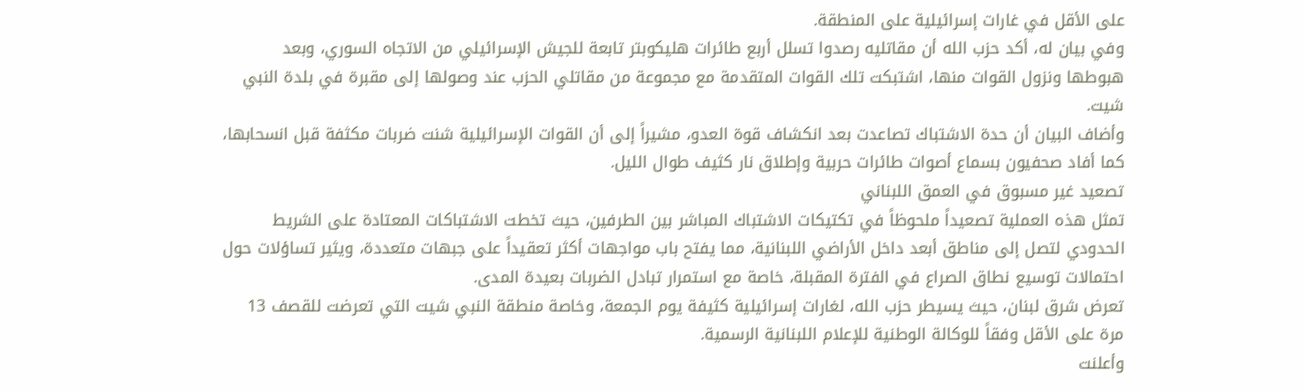على الأقل في غارات إسرائيلية على المنطقة.
وفي بيان له، أكد حزب الله أن مقاتليه رصدوا تسلل أربع طائرات هليكوبتر تابعة للجيش الإسرائيلي من الاتجاه السوري، وبعد هبوطها ونزول القوات منها، اشتبكت تلك القوات المتقدمة مع مجموعة من مقاتلي الحزب عند وصولها إلى مقبرة في بلدة النبي شيت.
وأضاف البيان أن حدة الاشتباك تصاعدت بعد انكشاف قوة العدو، مشيراً إلى أن القوات الإسرائيلية شنت ضربات مكثفة قبل انسحابها، كما أفاد صحفيون بسماع أصوات طائرات حربية وإطلاق نار كثيف طوال الليل.
تصعيد غير مسبوق في العمق اللبناني
تمثل هذه العملية تصعيداً ملحوظاً في تكتيكات الاشتباك المباشر بين الطرفين، حيث تخطت الاشتباكات المعتادة على الشريط الحدودي لتصل إلى مناطق أبعد داخل الأراضي اللبنانية، مما يفتح باب مواجهات أكثر تعقيداً على جبهات متعددة، ويثير تساؤلات حول احتمالات توسيع نطاق الصراع في الفترة المقبلة، خاصة مع استمرار تبادل الضربات بعيدة المدى.
تعرض شرق لبنان، حيث يسيطر حزب الله، لغارات إسرائيلية كثيفة يوم الجمعة، وخاصة منطقة النبي شيت التي تعرضت للقصف 13 مرة على الأقل وفقاً للوكالة الوطنية للإعلام اللبنانية الرسمية.
وأعلنت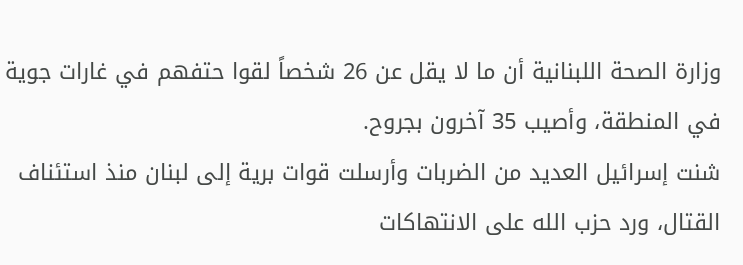وزارة الصحة اللبنانية أن ما لا يقل عن 26 شخصاً لقوا حتفهم في غارات جوية في المنطقة، وأصيب 35 آخرون بجروح.
شنت إسرائيل العديد من الضربات وأرسلت قوات برية إلى لبنان منذ استئناف القتال، ورد حزب الله على الانتهاكات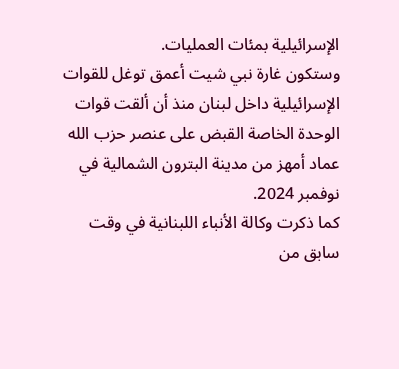الإسرائيلية بمئات العمليات.
وستكون غارة نبي شيت أعمق توغل للقوات الإسرائيلية داخل لبنان منذ أن ألقت قوات الوحدة الخاصة القبض على عنصر حزب الله عماد أمهز من مدينة البترون الشمالية في نوفمبر 2024.
كما ذكرت وكالة الأنباء اللبنانية في وقت سابق من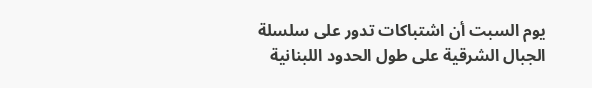يوم السبت أن اشتباكات تدور على سلسلة الجبال الشرقية على طول الحدود اللبنانية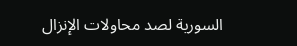السورية لصد محاولات الإنزال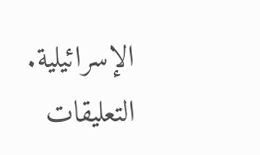الإسرائيلية.
التعليقات